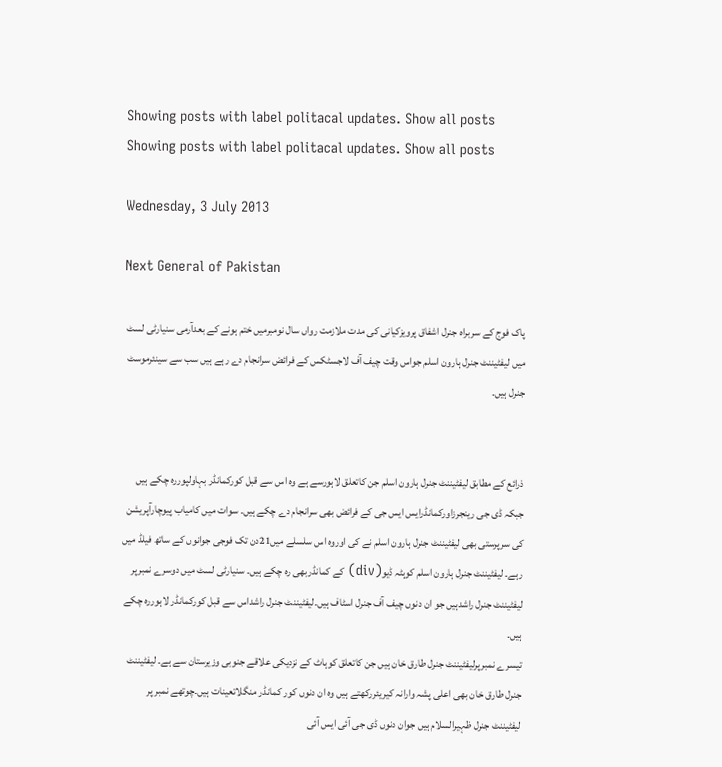Showing posts with label politacal updates. Show all posts
Showing posts with label politacal updates. Show all posts

Wednesday, 3 July 2013

Next General of Pakistan

پاک فوج کے سربراہ جنرل اشفاق پرویزکیانی کی مدت ملازمت رواں سال نومبرمیں ختم ہونے کے بعدآرمی سنیارٹی لسٹ میں لیفٹیننٹ جنرل ہارون اسلم جواس وقت چیف آف لاجسٹکس کے فرائض سرانجام دے رہے ہیں سب سے سینئرموسٹ جنرل ہیں۔


ذرائع کے مطابق لیفٹیننٹ جنرل ہارون اسلم جن کاتعلق لاہورسے ہے وہ اس سے قبل کورکمانڈر بہاولپوررہ چکے ہیں جبکہ ڈی جی رینجرزاورکمانڈرایس ایس جی کے فرائض بھی سرانجام دے چکے ہیں۔ سوات میں کامیاب پیوچارآپریشن کی سرپرستی بھی لیفٹیننٹ جنرل ہارون اسلم نے کی اوروہ اس سلسلے میں21دن تک فوجی جوانوں کے ساتھ فیلڈ میں رہے۔ لیفٹیننٹ جنرل ہارون اسلم کوہٹہ ڈیو(div) کے کمانڈربھی رہ چکے ہیں۔ سنیارٹی لسٹ میں دوسرے نمبرپر لیفٹیننٹ جنرل راشدہیں جو ان دنوں چیف آف جنرل اسٹاف ہیں۔لیفٹیننٹ جنرل راشداس سے قبل کورکمانڈر لاہوررہ چکے ہیں۔
تیسرے نمبرپرلیفٹیننٹ جنرل طارق خان ہیں جن کاتعلق کوہاٹ کے نزدیکی علاقے جنوبی وزیرستان سے ہے۔ لیفٹیننٹ جنرل طارق خان بھی اعلی پشہ وارانہ کیریئررکھتے ہیں وہ ان دنوں کور کمانڈر منگلاتعینات ہیں۔چوتھے نمبر پر لیفٹیننٹ جنرل ظہیرالسلام ہیں جوان دنوں ڈی جی آئی ایس آئی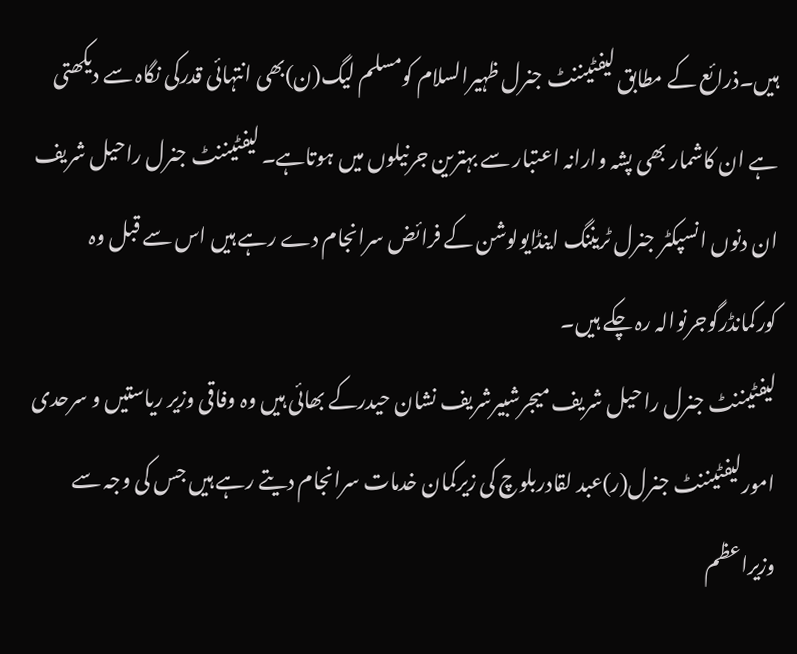ہیں۔ذرائع کے مطابق لیفٹیننٹ جنرل ظہیرالسلام کومسلم لیگ(ن)بھی انتہائی قدرکی نگاہ سے دیکھتی ہے ان کاشمار بھی پشہ وارانہ اعتبار سے بہترین جرنیلوں میں ہوتاہے۔ لیفٹیننٹ جنرل راحیل شریف ان دنوں انسپکٹر جنرل ٹریننگ اینڈایولوشن کے فرائض سرانجام دے رہے ہیں اس سے قبل وہ کورکمانڈرگوجرنوالہ رہ چکے ہیں۔
لیفٹیننٹ جنرل راحیل شریف میجرشبیرشریف نشان حیدرکے بھائی ہیں وہ وفاقی وزیر ریاستیں و سرحدی امورلیفٹیننٹ جنرل(ر)عبد لقادربلوچ کی زیرکمان خدمات سرانجام دیتے رہے ہیں جس کی وجہ سے وزیراعظم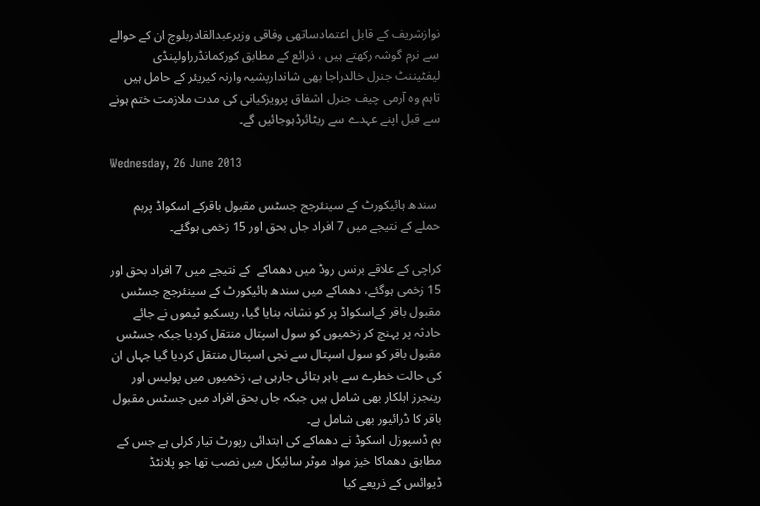نوازشریف کے قابل اعتمادساتھی وفاقی وزیرعبدالقادربلوچ ان کے حوالے سے نرم گوشہ رکھتے ہیں ، ذرائع کے مطابق کورکمانڈرراولپنڈی لیفٹیننٹ جنرل خالدراجا بھی شاندارپشیہ وارنہ کیریئر کے حامل ہیں تاہم وہ آرمی چیف جنرل اشفاق پرویزکیانی کی مدت ملازمت ختم ہونے سے قبل اپنے عہدے سے ریٹائرڈہوجائیں گے۔

Wednesday, 26 June 2013

 سندھ ہائیکورٹ کے سینئرجج جسٹس مقبول باقرکے اسکواڈ پربم حملے کے نتیجے میں 7 افراد جاں بحق اور 15 زخمی ہوگئے۔

کراچی کے علاقے برنس روڈ میں دھماکے  کے نتیجے میں 7 افراد بحق اور 15 زخمی ہوگئے، دھماکے میں سندھ ہائیکورٹ کے سینئرجج جسٹس مقبول باقر کےاسکواڈ پر کو نشانہ بنایا گیا، ریسکیو ٹیموں نے جائے حادثہ پر پہنچ کر زخمیوں کو سول اسپتال منتقل کردیا جبکہ جسٹس مقبول باقر کو سول اسپتال سے نجی اسپتال منتقل کردیا گیا جہاں ان کی حالت خطرے سے باہر بتائی جارہی ہے، زخمیوں میں پولیس اور رینجرز اہلکار بھی شامل ہیں جبکہ جاں بحق افراد میں جسٹس مقبول باقر کا ڈرائیور بھی شامل ہے۔
بم ڈسپوزل اسکوڈ نے دھماکے کی ابتدائی رپورٹ تیار کرلی ہے جس کے مطابق دھماکا خیز مواد موٹر سائیکل میں نصب تھا جو پلانٹڈ ڈیوائس کے ذریعے کیا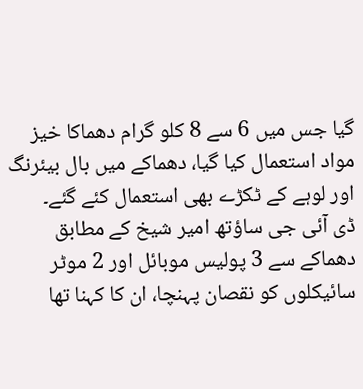گیا جس میں 6 سے 8 کلو گرام دھماکا خیز مواد استعمال کیا گیا، دھماکے میں بال بیئرنگ اور لوہے کے ٹکڑے بھی استعمال کئے گئے۔
ڈی آئی جی ساؤتھ امیر شیخ کے مطابق دھماکے سے 3 پولیس موبائل اور 2 موٹر سائیکلوں کو نقصان پہنچا، ان کا کہنا تھا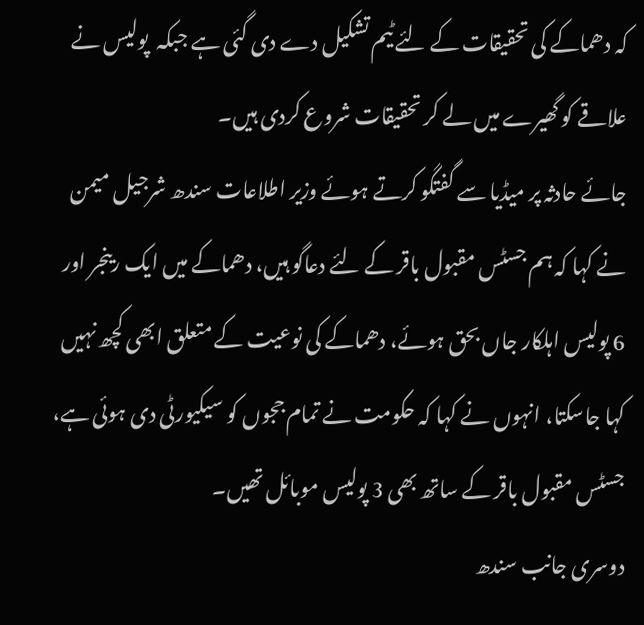کہ دھماکے کی تحقیقات کے لئے ٹیم تشکیل دے دی گئی ہے جبکہ  پولیس نے علاقے کو گھیرے میں لے کر تحقیقات شروع کردی ہیں۔
جائے حادثہ پر میڈیا سے گفتگو کرتے ہوئے وزیر اطلاعات سندھ شرجیل میمن نے کہا کہ ہم جسٹس مقبول باقر کے لئے دعاگو ہیں، دھماکے میں ایک رینجر اور 6 پولیس اہلکار جاں بحق ہوئے، دھماکے کی نوعیت کے متعلق ابھی کچھ نہیں کہا جاسکتا، انہوں نے کہا کہ حکومت نے تمام ججوں کو سیکیورٹی دی ہوئی ہے، جسٹس مقبول باقر کے ساتھ بھی 3 پولیس موبائل تھیں۔
دوسری جانب سندھ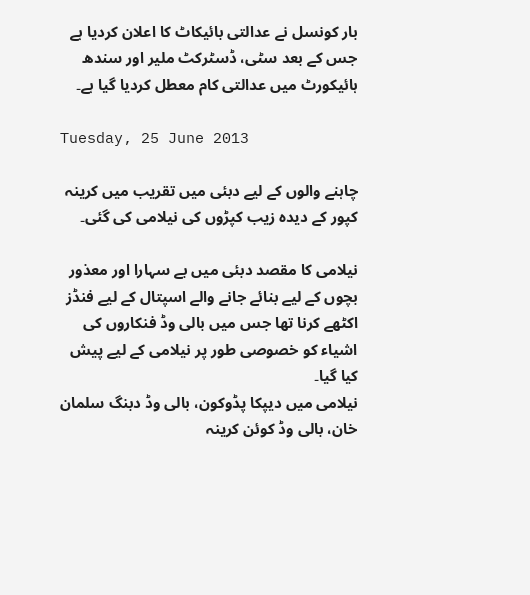بار کونسل نے عدالتی بائیکاٹ کا اعلان کردیا ہے جس کے بعد سٹی، ڈسٹرکٹ ملیر اور سندھ ہائیکورٹ میں عدالتی کام معطل کردیا گیا ہے۔

Tuesday, 25 June 2013

چاہنے والوں کے لیے دبئی میں تقریب میں کرینہ کپور کے دیدہ زیب کپڑوں کی نیلامی کی گئی۔

نیلامی کا مقصد دبئی میں بے سہارا اور معذور بچوں کے لیے بنائے جانے والے اسپتال کے لیے فنڈز اکٹھے کرنا تھا جس میں بالی وڈ فنکاروں کی اشیاء کو خصوصی طور پر نیلامی کے لیے پیش کیا گیا۔
نیلامی میں دیپکا پڈوکون، بالی وڈ دبنگ سلمان خان، بالی وڈ کوئن کرینہ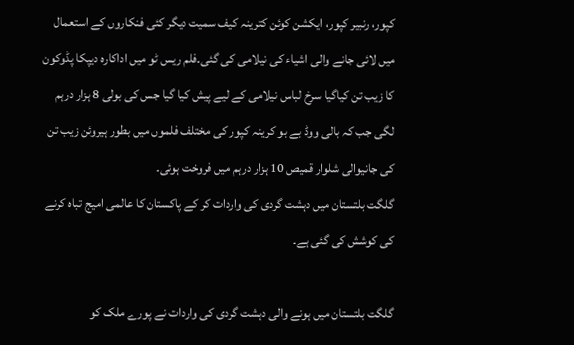کپور، رنبیر کپور، ایکشن کوئن کترینہ کیف سمیت دیگر کئی فنکاروں کے استعمال میں لائی جانے والی اشیاء کی نیلامی کی گئی۔فلم ریس ٹو میں اداکارہ دیپکا پڈوکون کا زیب تن کیاگیا سرخ لباس نیلامی کے لیے پیش کیا گیا جس کی بولی 8 ہزار درہم لگی جب کہ بالی ووڈ بے بو کرینہ کپور کی مختلف فلموں میں بطور ہیروئن زیب تن کی جانیوالی شلوار قمیص 10 ہزار درہم میں فروخت ہوئی۔
گلگت بلتستان میں دہشت گردی کی واردات کر کے پاکستان کا عالمی امیج تباہ کرنے کی کوشش کی گئی ہے۔

گلگت بلتستان میں ہونے والی دہشت گردی کی واردات نے پورے ملک کو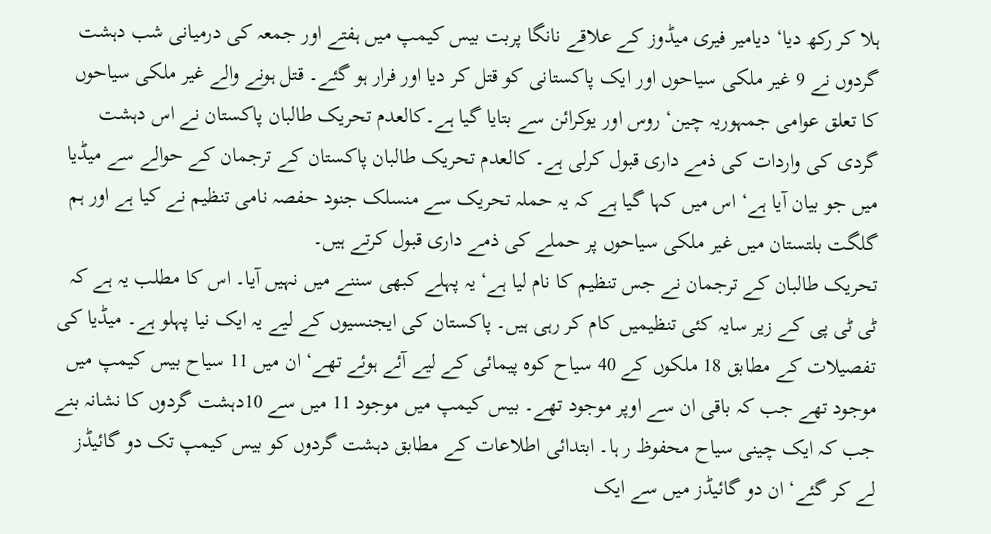ہلا کر رکھ دیا‘ دیامیر فیری میڈوز کے علاقے نانگا پربت بیس کیمپ میں ہفتے اور جمعہ کی درمیانی شب دہشت گردوں نے 9 غیر ملکی سیاحوں اور ایک پاکستانی کو قتل کر دیا اور فرار ہو گئے۔ قتل ہونے والے غیر ملکی سیاحوں کا تعلق عوامی جمہوریہ چین‘ روس اور یوکرائن سے بتایا گیا ہے۔کالعدم تحریک طالبان پاکستان نے اس دہشت گردی کی واردات کی ذمے داری قبول کرلی ہے۔ کالعدم تحریک طالبان پاکستان کے ترجمان کے حوالے سے میڈیا میں جو بیان آیا ہے‘ اس میں کہا گیا ہے کہ یہ حملہ تحریک سے منسلک جنود حفصہ نامی تنظیم نے کیا ہے اور ہم گلگت بلتستان میں غیر ملکی سیاحوں پر حملے کی ذمے داری قبول کرتے ہیں۔
تحریک طالبان کے ترجمان نے جس تنظیم کا نام لیا ہے‘ یہ پہلے کبھی سننے میں نہیں آیا۔ اس کا مطلب یہ ہے کہ ٹی ٹی پی کے زیر سایہ کئی تنظیمیں کام کر رہی ہیں۔ پاکستان کی ایجنسیوں کے لیے یہ ایک نیا پہلو ہے۔ میڈیا کی تفصیلات کے مطابق 18 ملکوں کے 40 سیاح کوہ پیمائی کے لیے آئے ہوئے تھے‘ ان میں 11 سیاح بیس کیمپ میں موجود تھے جب کہ باقی ان سے اوپر موجود تھے۔ بیس کیمپ میں موجود 11 میں سے 10دہشت گردوں کا نشانہ بنے جب کہ ایک چینی سیاح محفوظ ر ہا۔ ابتدائی اطلاعات کے مطابق دہشت گردوں کو بیس کیمپ تک دو گائیڈز لے کر گئے‘ ان دو گائیڈز میں سے ایک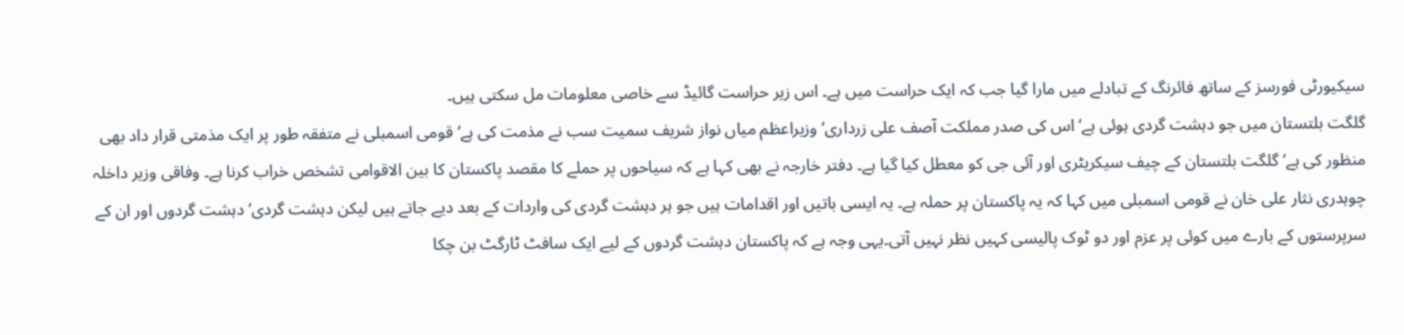سیکیورٹی فورسز کے ساتھ فائرنگ کے تبادلے میں مارا گیا جب کہ ایک حراست میں ہے۔ اس زیر حراست گائیڈ سے خاصی معلومات مل سکتی ہیں۔
گلگت بلتستان میں جو دہشت گردی ہوئی ہے‘ اس کی صدر مملکت آصف علی زرداری‘ وزیراعظم میاں نواز شریف سمیت سب نے مذمت کی ہے‘ قومی اسمبلی نے متفقہ طور پر ایک مذمتی قرار داد بھی منظور کی ہے‘ گلگت بلتستان کے چیف سیکریٹری اور آئی جی کو معطل کیا گیا ہے۔ دفتر خارجہ نے بھی کہا ہے کہ سیاحوں پر حملے کا مقصد پاکستان کا بین الاقوامی تشخص خراب کرنا ہے۔ وفاقی وزیر داخلہ چوہدری نثار علی خان نے قومی اسمبلی میں کہا کہ یہ پاکستان پر حملہ ہے۔ یہ ایسی باتیں اور اقدامات ہیں جو ہر دہشت گردی کی واردات کے بعد دیے جاتے ہیں لیکن دہشت گردی‘ دہشت گردوں اور ان کے سرپرستوں کے بارے میں کوئی پر عزم اور دو ٹوک پالیسی کہیں نظر نہیں آتی۔یہی وجہ ہے کہ پاکستان دہشت گردوں کے لیے ایک سافٹ ٹارگٹ بن چکا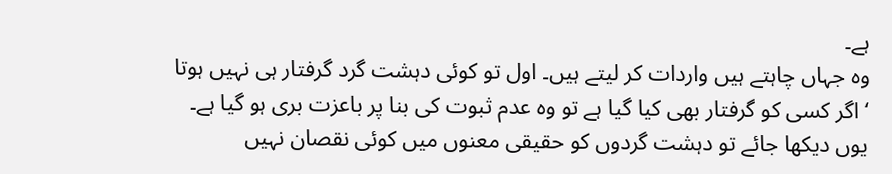ہے۔
وہ جہاں چاہتے ہیں واردات کر لیتے ہیں۔ اول تو کوئی دہشت گرد گرفتار ہی نہیں ہوتا ‘ اگر کسی کو گرفتار بھی کیا گیا ہے تو وہ عدم ثبوت کی بنا پر باعزت بری ہو گیا ہے۔ یوں دیکھا جائے تو دہشت گردوں کو حقیقی معنوں میں کوئی نقصان نہیں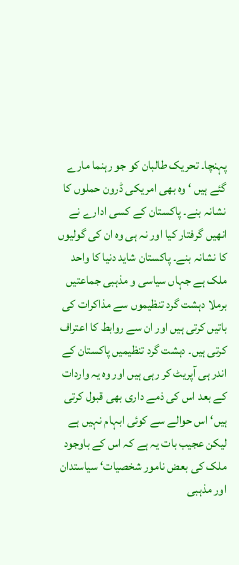پہنچا۔ تحریک طالبان کو جو رہنما مارے گئے ہیں ‘ وہ بھی امریکی ڈرون حملوں کا نشانہ بنے۔ پاکستان کے کسی ادارے نے انھیں گرفتار کیا اور نہ ہی وہ ان کی گولیوں کا نشانہ بنے۔ پاکستان شاید دنیا کا واحد ملک ہے جہاں سیاسی و مذہبی جماعتیں برملا دہشت گرد تنظیموں سے مذاکرات کی باتیں کرتی ہیں اور ان سے روابط کا اعتراف کرتی ہیں۔ دہشت گرد تنظیمیں پاکستان کے اندر ہی آپریٹ کر رہی ہیں اور وہ یہ واردات کے بعد اس کی ذمے داری بھی قبول کرتی ہیں‘ اس حوالے سے کوئی ابہام نہیں ہے لیکن عجیب بات یہ ہے کہ اس کے باوجود ملک کی بعض نامور شخصیات‘ سیاستدان اور مذہبی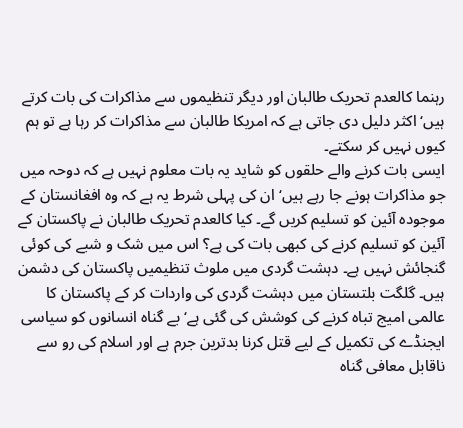رہنما کالعدم تحریک طالبان اور دیگر تنظیموں سے مذاکرات کی بات کرتے ہیں‘ اکثر دلیل دی جاتی ہے کہ امریکا طالبان سے مذاکرات کر رہا ہے تو ہم کیوں نہیں کر سکتے۔
ایسی بات کرنے والے حلقوں کو شاید یہ بات معلوم نہیں ہے کہ دوحہ میں جو مذاکرات ہونے جا رہے ہیں‘ ان کی پہلی شرط یہ ہے کہ وہ افغانستان کے موجودہ آئین کو تسلیم کریں گے۔ کیا کالعدم تحریک طالبان نے پاکستان کے آئین کو تسلیم کرنے کی کبھی بات کی ہے؟ اس میں شک و شبے کی کوئی گنجائش نہیں ہے۔ دہشت گردی میں ملوث تنظیمیں پاکستان کی دشمن ہیں۔ گلگت بلتستان میں دہشت گردی کی واردات کر کے پاکستان کا عالمی امیج تباہ کرنے کی کوشش کی گئی ہے‘ بے گناہ انسانوں کو سیاسی ایجنڈے کی تکمیل کے لیے قتل کرنا بدترین جرم ہے اور اسلام کی رو سے ناقابل معافی گناہ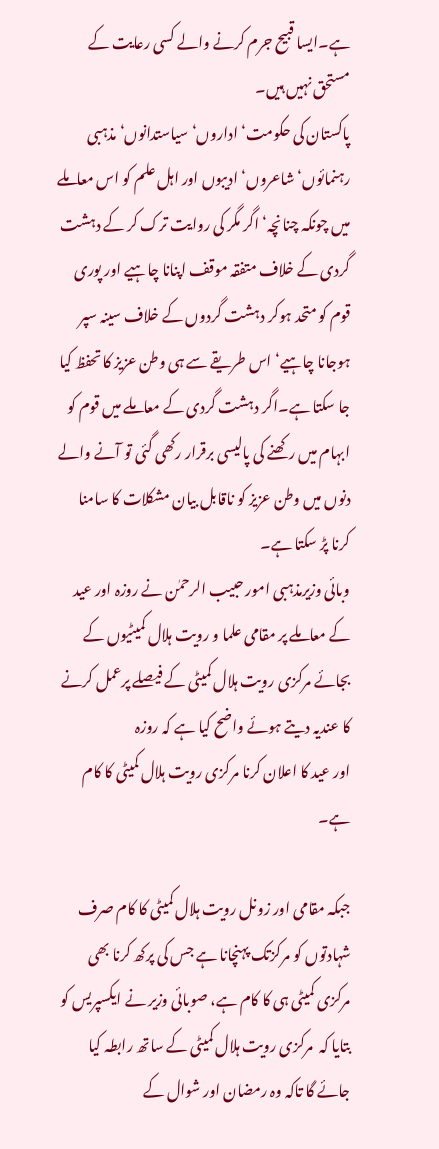ہے۔ایسا قبیح جرم کرنے والے کسی رعایت کے مستحق نہیں ہیں۔
پاکستان کی حکومت‘ اداروں‘ سیاستدانوں‘ مذہبی رہنمائوں‘ شاعروں‘ ادیبوں اور اہل علم کو اس معاملے میں چونکہ چنانچہ‘ اگر مگر کی روایت ترک کر کے دہشت گردی کے خلاف متفقہ موقف اپنانا چاہیے اور پوری قوم کو متحد ہوکر دہشت گردوں کے خلاف سینہ سپر ہوجانا چاہیے‘ اس طریقے سے ہی وطن عزیز کا تحفظ کیا جا سکتا ہے۔اگر دہشت گردی کے معاملے میں قوم کو ابہام میں رکھنے کی پالیسی برقرار رکھی گئی تو آنے والے دنوں میں وطن عزیز کو ناقابل بیان مشکلات کا سامنا کرنا پڑ سکتا ہے۔
وبائی وزیرمذہبی امور حبیب الرحمٰن نے روزہ اور عید کے معاملے پر مقامی علما و رویت ہلال کمیٹیوں کے بجائے مرکزی رویت ہلال کمیٹی کے فیصلے پرعمل کرنے کا عندیہ دیتے ہوئے واضح کیا ہے کہ روزہ
اور عید کا اعلان کرنا مرکزی رویت ہلال کمیٹی کا کام ہے۔

جبکہ مقامی اور زونل رویت ہلال کمیٹی کا کام صرف شہادتوں کو مرکزتک پہنچانا ہے جس کی پرکھ کرنا بھی مرکزی کمیٹی ہی کا کام ہے، صوبائی وزیر نے ایکسپریس کو بتایا کہ  مرکزی رویت ہلال کمیٹی کے ساتھ رابطہ کیا جائے گا تاکہ وہ رمضان اور شوال کے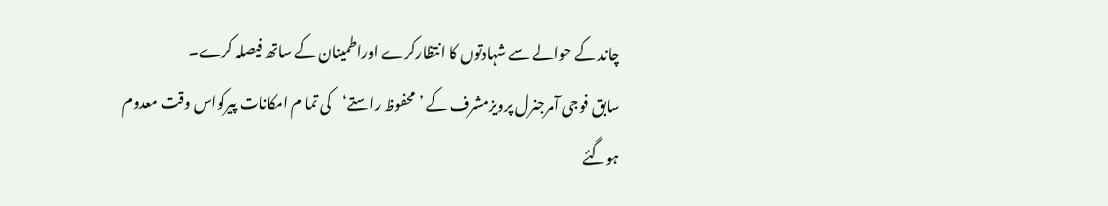چاند کے حوالے سے شہادتوں کا انتظارکرے اوراطمینان کے ساتھ فیصلہ کرے۔
سابق فوجی آمرجنرل پرویزمشرف کے ’محفوظ راستے‘کی تما م امکانات پیرکواس وقت معدوم ہوگئے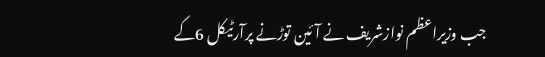جب وزیراعظم نوازشریف نے آئین توڑنے پرآرٹیکل 6کے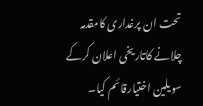تحت ان پرغداری کامقدمہ چلانے کاتاریخی اعلان کرکے سویلین اختیارقائم کیا۔